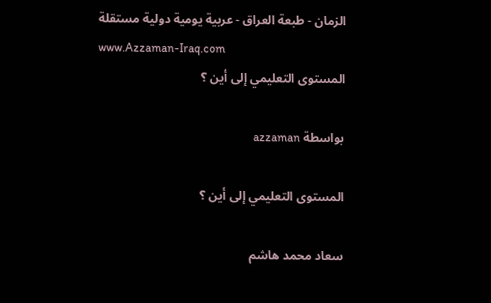الزمان - طبعة العراق - عربية يومية دولية مستقلة
www.Azzaman-Iraq.com
المستوى التعليمي إلى أين ؟

بواسطة azzaman

المستوى التعليمي إلى أين ؟

سعاد محمد هاشم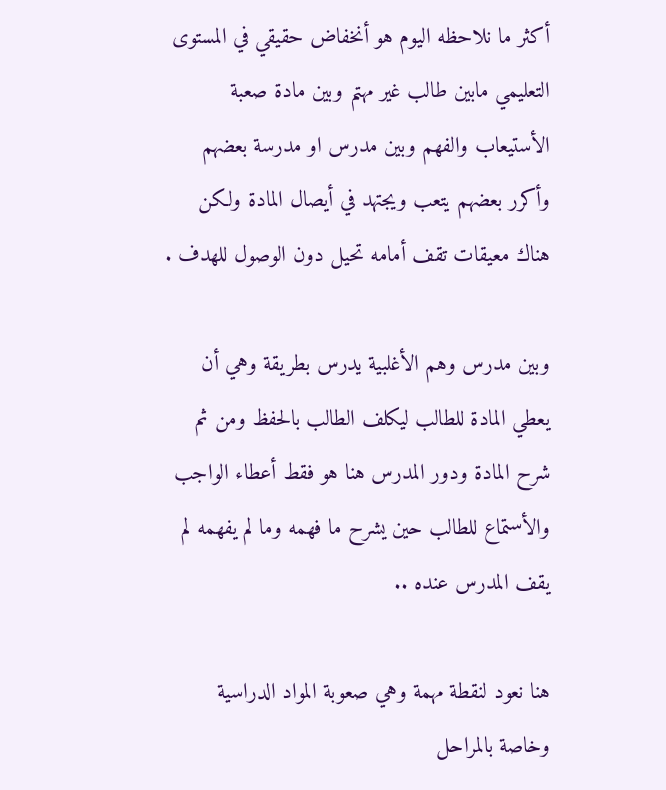أكثر ما نلاحظه اليوم هو أنخفاض حقيقي في المستوى التعليمي مابين طالب غير مهتم وبين مادة صعبة الأستيعاب والفهم وبين مدرس او مدرسة بعضهم وأكرر بعضهم يتعب ويجتهد في أيصال المادة ولكن هناك معيقات تقف أمامه تحيل دون الوصول للهدف .

وبين مدرس وهم الأغلبية يدرس بطريقة وهي أن يعطي المادة للطالب ليكلف الطالب بالحفظ ومن ثم شرح المادة ودور المدرس هنا هو فقط أعطاء الواجب والأستماع للطالب حين يشرح ما فهمه وما لم يفهمه لم يقف المدرس عنده ..

هنا نعود لنقطة مهمة وهي صعوبة المواد الدراسية وخاصة بالمراحل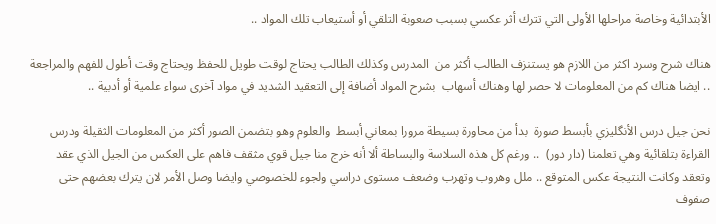الأبتدائية وخاصة مراحلها الأولى التي تترك أثر عكسي بسبب صعوبة التلقي أو أستيعاب تلك المواد ..

هناك شرح وسرد اكثر من اللازم هو يستنزف الطالب أكثر من  المدرس وكذلك الطالب يحتاج لوقت طويل للحفظ ويحتاج وقت أطول للفهم والمراجعة .. ايضا هناك كم من المعلومات لا حصر لها وهناك أسهاب  بشرح المواد أضافة إلى التعقيد الشديد في مواد آخرى سواء علمية أو أدبية ..

نحن جيل درس الأنگليزي بأبسط صورة  بدأ من محاورة بسيطة مرورا بمعاني أبسط  والعلوم وهو بتضمن الصور أكثر من المعلومات الثقيلة ودرس القراءة بتلقائية وهي تعلمنا (دار دور)  .. ورغم كل هذه السلاسة والبساطة ألا أنه خرج منا جيل قوي مثقف فاهم على العكس من الجيل الذي عقد وتعقد وكانت النتيجة عكس المتوقع .. ملل وهروب وتهرب وضعف مستوى دراسي ولجوء للخصوصي وايضا وصل الأمر لان يترك بعضهم حتى صفوف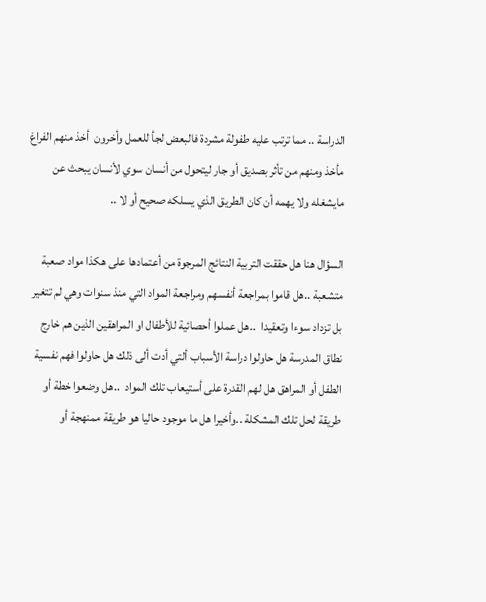الدراسة .. مما ترتب عليه طفولة مشردة فالبعض لجأ للعمل وأخرون  أخذ منهم الفراغ مأخذ ومنهم من تأثر بصديق أو جار ليتحول من أنسان سوي لأنسان يبحث عن مايشغله ولا يهمه أن كان الطريق الذي يسلكه صحيح أو لا ..

السؤال هنا هل حققت التربية النتائج المرجوة من أعتمادها على هكذا مواد صعبة متشعبة ..هل قاموا بمراجعة أنفسهم ومراجعة المواد التي منذ سنوات وهي لم تتغير بل تزداد سوءا وتعقيدا  ..هل عملوا أحصائية للأطفال او المراهقين الذين هم خارج نطاق المدرسة هل حاولوا دراسة الأسباب ألتي أدت ألى ذلك هل حاولوا فهم نفسية الطفل أو المراهق هل لهم القدرة على أستيعاب تلك المواد  ..هل وضعوا خطة أو طريقة لحل تلك المشكلة ..وأخيرا هل ما موجود حاليا هو طريقة ممنهجة أو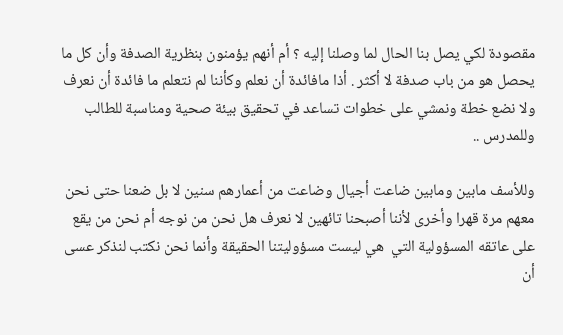مقصودة لكي يصل بنا الحال لما وصلنا إليه ؟ أم أنهم يؤمنون بنظرية الصدفة وأن كل ما يحصل هو من باب صدفة لا أكثر . أذا مافائدة أن نعلم وكأننا لم نتعلم ما فائدة أن نعرف ولا نضع خطة ونمشي على خطوات تساعد في تحقيق بيئة صحية ومناسبة للطالب وللمدرس ..

وللأسف مابين ومابين ضاعت أجيال وضاعت من أعمارهم سنين لا بل ضعنا حتى نحن معهم مرة قهرا وأخرى لأننا أصبحنا تائهين لا نعرف هل نحن من نوجه أم نحن من يقع على عاتقه المسؤولية التي  هي ليست مسؤوليتنا الحقيقة وأنما نحن نكتب لنذكر عسى أن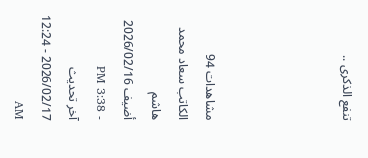تنفع الذكرى ..




مشاهدات 94
الكاتب سعاد محمد هاشم
أضيف 2026/02/16 - 3:38 PM
آخر تحديث 2026/02/17 - 12:24 AM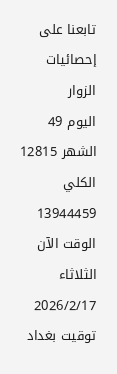تابعنا على
إحصائيات الزوار
اليوم 49 الشهر 12815 الكلي 13944459
الوقت الآن
الثلاثاء 2026/2/17 توقيت بغداد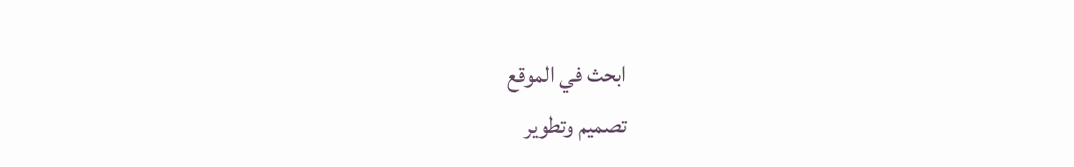ابحث في الموقع
تصميم وتطوير